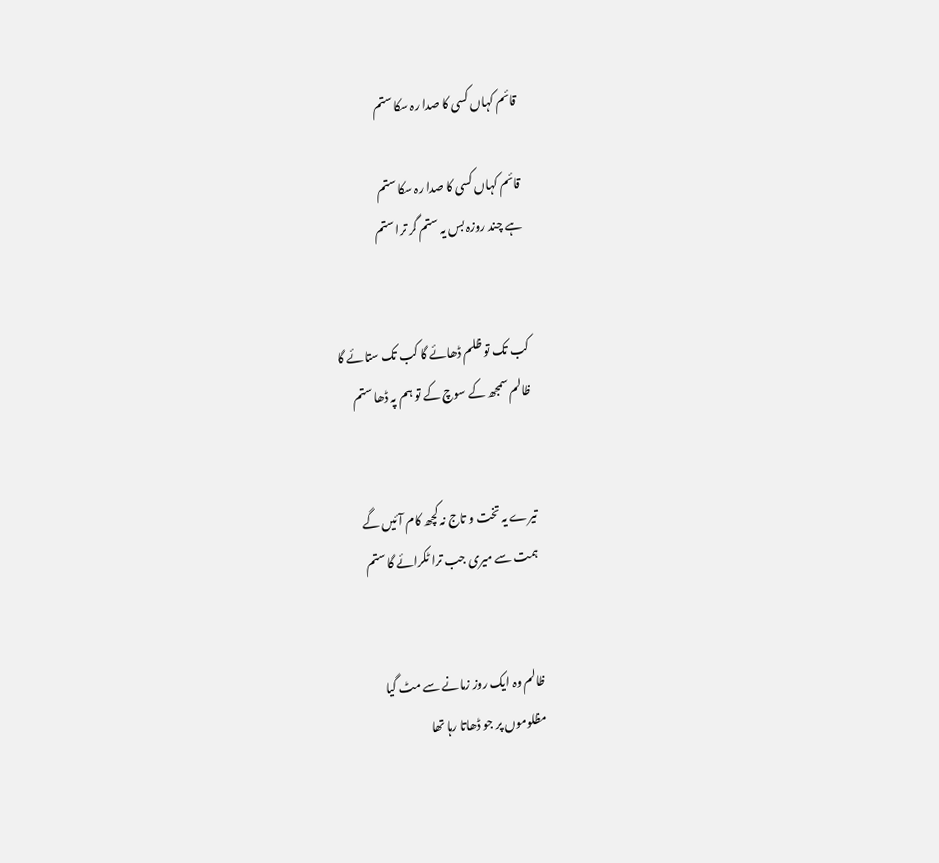قائم کہاں کسی کا صدا رہ سکا ستم

قائم کہاں کسی کا صدا رہ سکا ستم
ہے چند روزہ بس یہ ستم گر ترا ستم


کب تک تو ظلم ڈھائے گا کب تک ستائے گا
ظالم سمجھ کے سوچ کے تو ہم پہ ڈھا ستم


تیرے یہ تخت و تاج نہ کچھ کام آئیں گے
ہمت سے میری جب ترا ٹکرائے گا ستم


ظالم وہ ایک روز زمانے سے مٹ گیا
مظلوموں پر جو ڈھاتا رہا تھا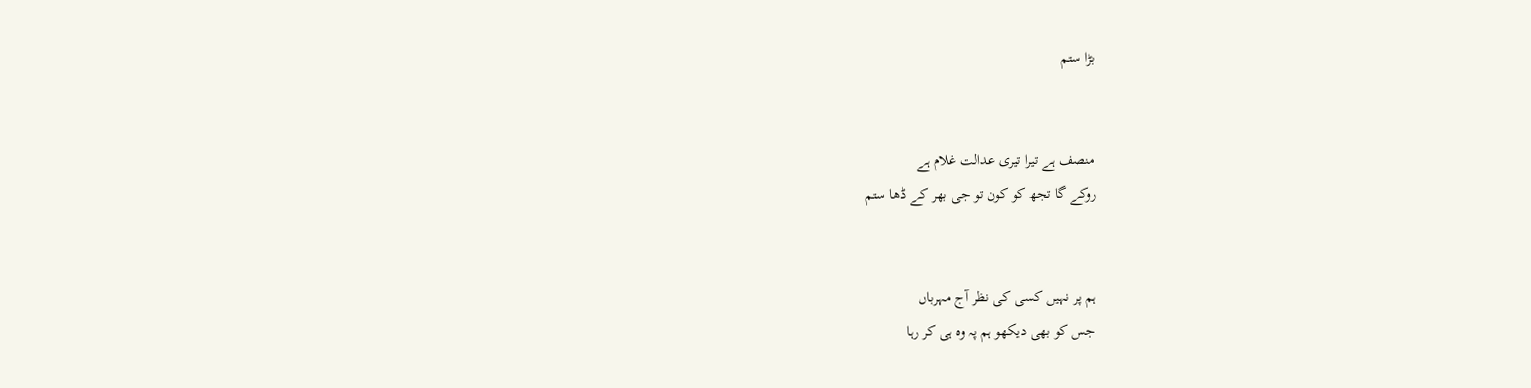بڑا ستم


منصف ہے تیرا تیری عدالت غلام ہے
روکے گا تجھ کو کون تو جی بھر کے ڈھا ستم


ہم پر نہیں کسی کی نظر آج مہرباں
جس کو بھی دیکھو ہم پہ وہ ہی کر رہا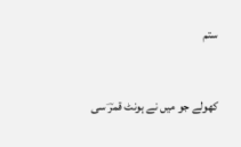ستم


کھولے جو میں نے ہونٹ قمرؔ سی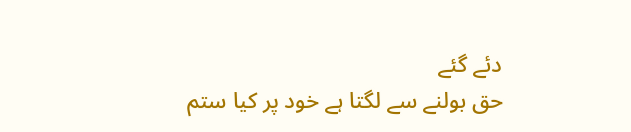دئے گئے
حق بولنے سے لگتا ہے خود پر کیا ستم